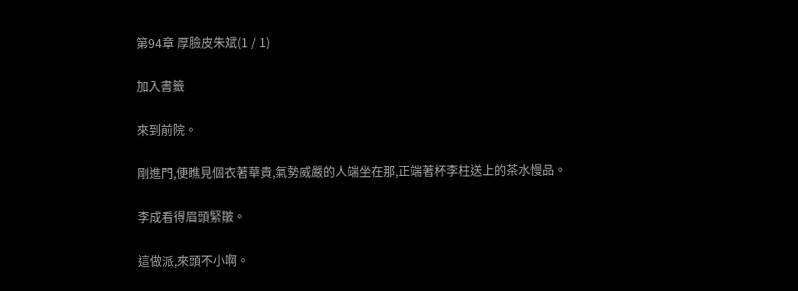第94章 厚臉皮朱斌(1 / 1)

加入書籤

來到前院。

剛進門,便瞧見個衣著華貴,氣勢威嚴的人端坐在那,正端著杯李柱送上的茶水慢品。

李成看得眉頭緊皺。

這做派,來頭不小啊。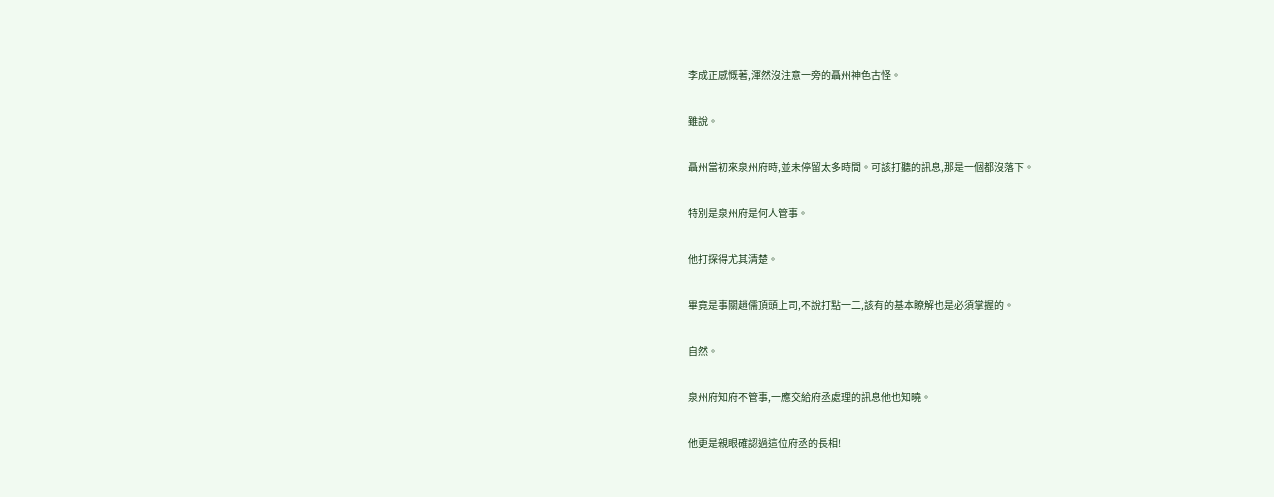李成正感慨著,渾然沒注意一旁的聶州神色古怪。

雖說。

聶州當初來泉州府時,並未停留太多時間。可該打聽的訊息,那是一個都沒落下。

特別是泉州府是何人管事。

他打探得尤其清楚。

畢竟是事關趙儒頂頭上司,不說打點一二,該有的基本瞭解也是必須掌握的。

自然。

泉州府知府不管事,一應交給府丞處理的訊息他也知曉。

他更是親眼確認過這位府丞的長相!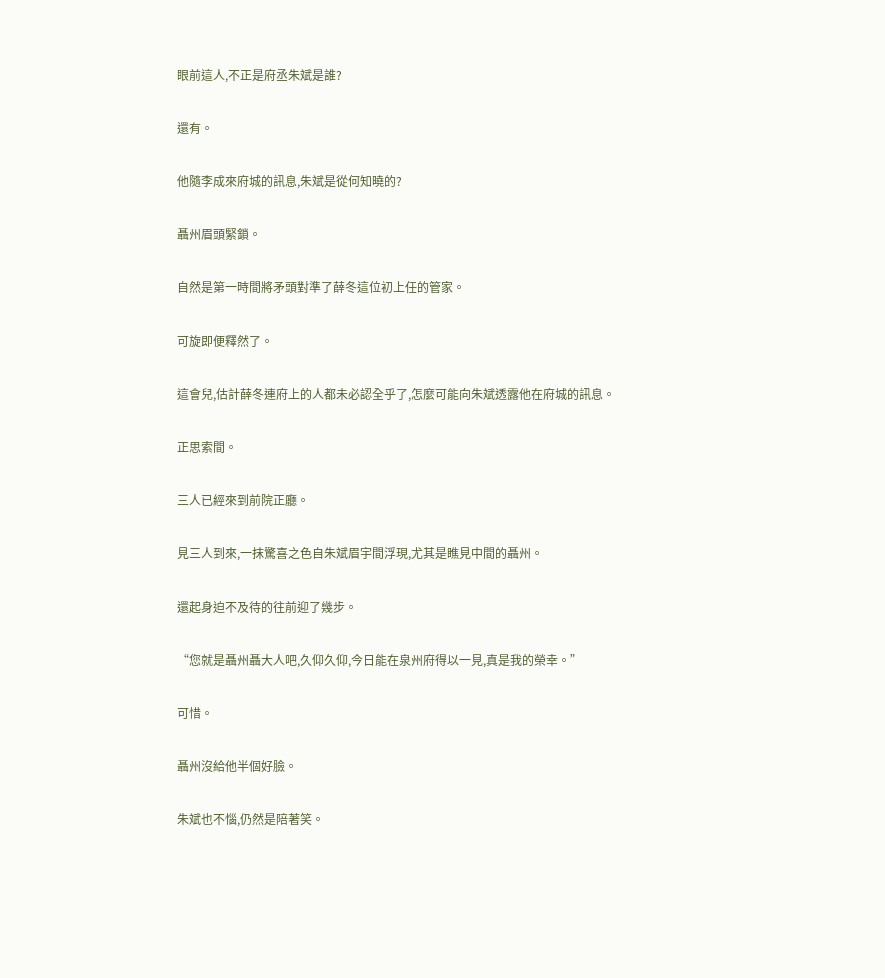眼前這人,不正是府丞朱斌是誰?

還有。

他隨李成來府城的訊息,朱斌是從何知曉的?

聶州眉頭緊鎖。

自然是第一時間將矛頭對準了薛冬這位初上任的管家。

可旋即便釋然了。

這會兒,估計薛冬連府上的人都未必認全乎了,怎麼可能向朱斌透露他在府城的訊息。

正思索間。

三人已經來到前院正廳。

見三人到來,一抹驚喜之色自朱斌眉宇間浮現,尤其是瞧見中間的聶州。

還起身迫不及待的往前迎了幾步。

“您就是聶州聶大人吧,久仰久仰,今日能在泉州府得以一見,真是我的榮幸。”

可惜。

聶州沒給他半個好臉。

朱斌也不惱,仍然是陪著笑。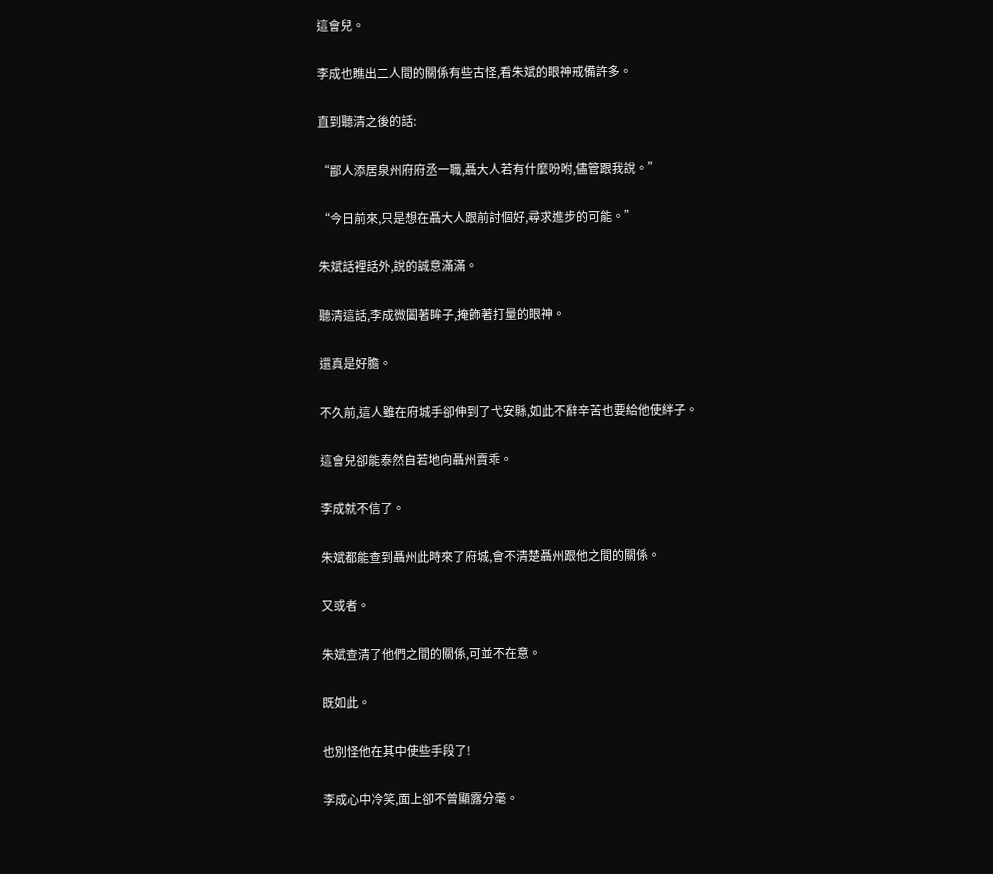這會兒。

李成也瞧出二人間的關係有些古怪,看朱斌的眼神戒備許多。

直到聽清之後的話:

“鄙人添居泉州府府丞一職,聶大人若有什麼吩咐,儘管跟我說。”

“今日前來,只是想在聶大人跟前討個好,尋求進步的可能。”

朱斌話裡話外,說的誠意滿滿。

聽清這話,李成微闔著眸子,掩飾著打量的眼神。

還真是好膽。

不久前,這人雖在府城手卻伸到了弋安縣,如此不辭辛苦也要給他使絆子。

這會兒卻能泰然自若地向聶州賣乖。

李成就不信了。

朱斌都能查到聶州此時來了府城,會不清楚聶州跟他之間的關係。

又或者。

朱斌查清了他們之間的關係,可並不在意。

既如此。

也別怪他在其中使些手段了!

李成心中冷笑,面上卻不曾顯露分毫。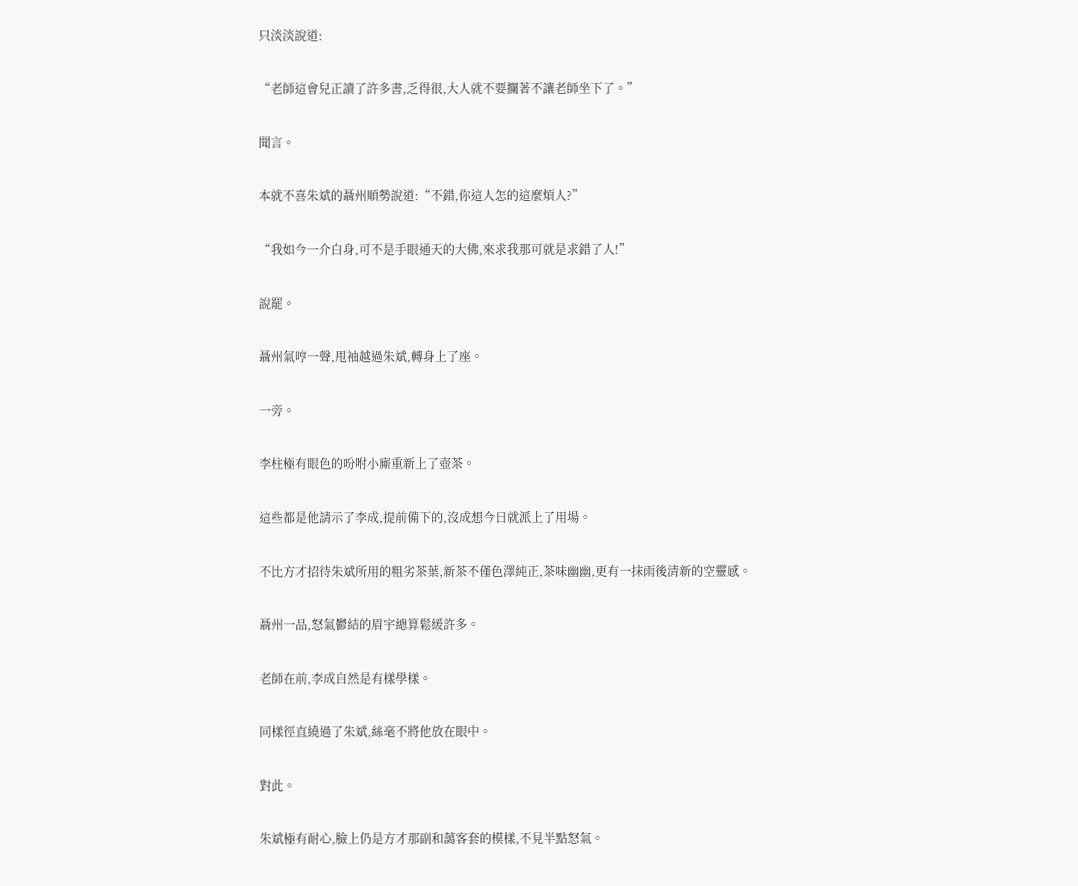只淡淡說道:

“老師這會兒正讀了許多書,乏得很,大人就不要攔著不讓老師坐下了。”

聞言。

本就不喜朱斌的聶州順勢說道:“不錯,你這人怎的這麼煩人?”

“我如今一介白身,可不是手眼通天的大佛,來求我那可就是求錯了人!”

說罷。

聶州氣哼一聲,甩袖越過朱斌,轉身上了座。

一旁。

李柱極有眼色的吩咐小廝重新上了壺茶。

這些都是他請示了李成,提前備下的,沒成想今日就派上了用場。

不比方才招待朱斌所用的粗劣茶葉,新茶不僅色澤純正,茶味幽幽,更有一抹雨後清新的空靈感。

聶州一品,怒氣鬱結的眉宇總算鬆緩許多。

老師在前,李成自然是有樣學樣。

同樣徑直繞過了朱斌,絲毫不將他放在眼中。

對此。

朱斌極有耐心,臉上仍是方才那副和藹客套的模樣,不見半點怒氣。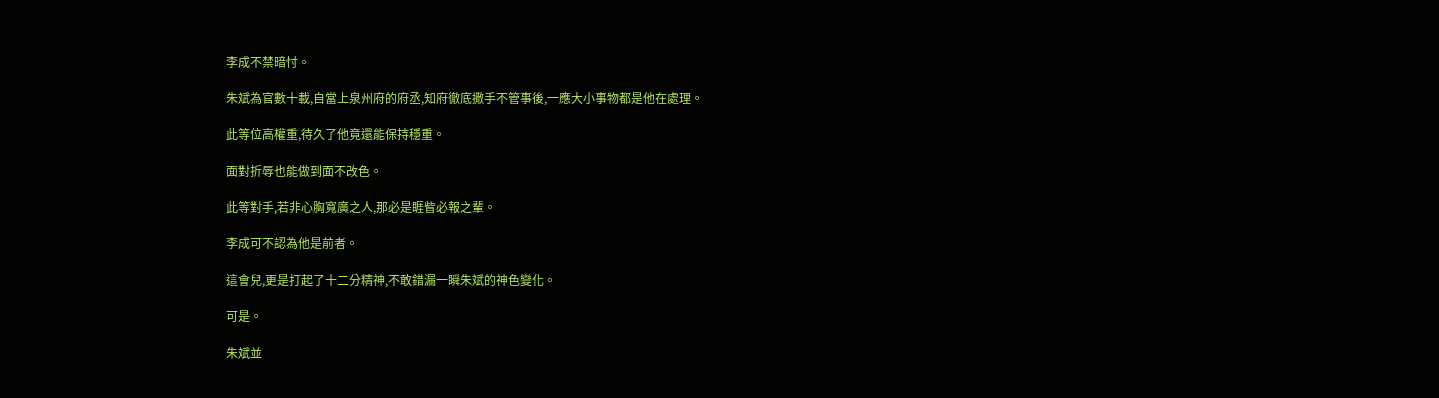李成不禁暗忖。

朱斌為官數十載,自當上泉州府的府丞,知府徹底撒手不管事後,一應大小事物都是他在處理。

此等位高權重,待久了他竟還能保持穩重。

面對折辱也能做到面不改色。

此等對手,若非心胸寬廣之人,那必是睚眥必報之輩。

李成可不認為他是前者。

這會兒,更是打起了十二分精神,不敢錯漏一瞬朱斌的神色變化。

可是。

朱斌並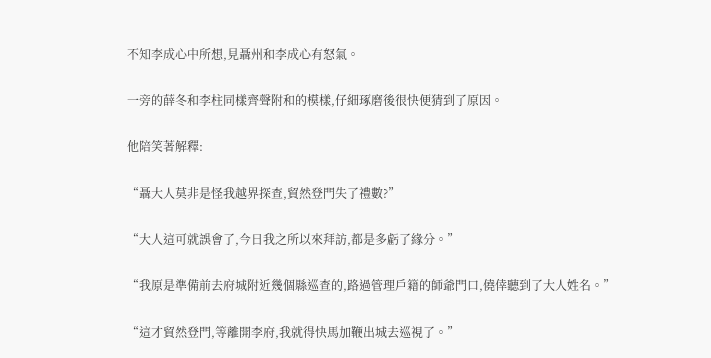不知李成心中所想,見聶州和李成心有怒氣。

一旁的薛冬和李柱同樣齊聲附和的模樣,仔細琢磨後很快便猜到了原因。

他陪笑著解釋:

“聶大人莫非是怪我越界探查,貿然登門失了禮數?”

“大人這可就誤會了,今日我之所以來拜訪,都是多虧了緣分。”

“我原是準備前去府城附近幾個縣巡查的,路過管理戶籍的師爺門口,僥倖聽到了大人姓名。”

“這才貿然登門,等離開李府,我就得快馬加鞭出城去巡視了。”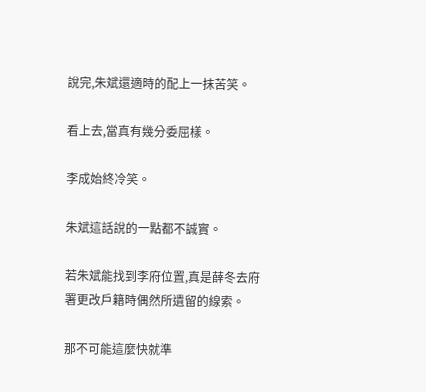說完,朱斌還適時的配上一抹苦笑。

看上去,當真有幾分委屈樣。

李成始終冷笑。

朱斌這話說的一點都不誠實。

若朱斌能找到李府位置,真是薛冬去府署更改戶籍時偶然所遺留的線索。

那不可能這麼快就準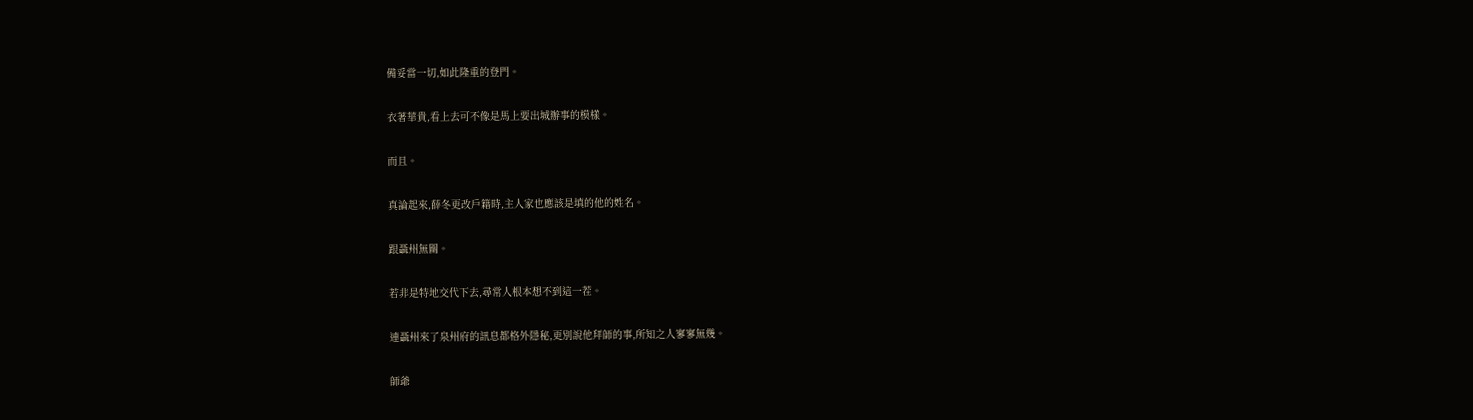備妥當一切,如此隆重的登門。

衣著華貴,看上去可不像是馬上要出城辦事的模樣。

而且。

真論起來,薛冬更改戶籍時,主人家也應該是填的他的姓名。

跟聶州無關。

若非是特地交代下去,尋常人根本想不到這一茬。

連聶州來了泉州府的訊息都格外隱秘,更別說他拜師的事,所知之人寥寥無幾。

師爺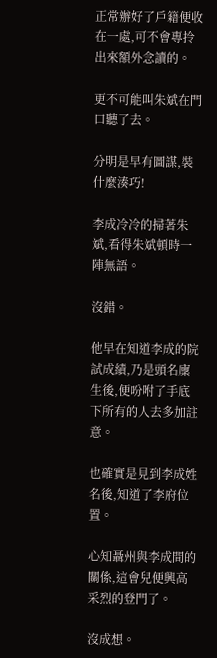正常辦好了戶籍便收在一處,可不會專拎出來額外念讀的。

更不可能叫朱斌在門口聽了去。

分明是早有圖謀,裝什麼湊巧!

李成冷冷的掃著朱斌,看得朱斌頓時一陣無語。

沒錯。

他早在知道李成的院試成績,乃是頭名廩生後,便吩咐了手底下所有的人去多加註意。

也確實是見到李成姓名後,知道了李府位置。

心知聶州與李成間的關係,這會兒便興高采烈的登門了。

沒成想。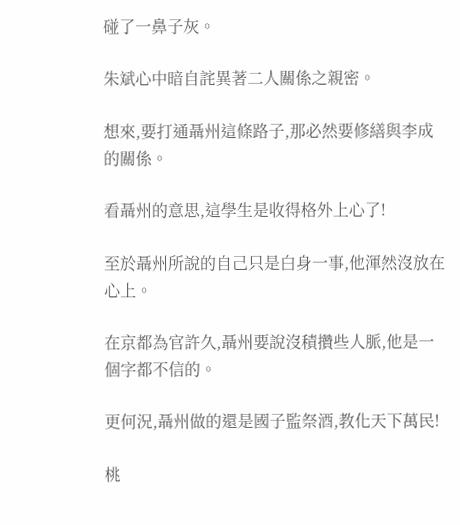碰了一鼻子灰。

朱斌心中暗自詫異著二人關係之親密。

想來,要打通聶州這條路子,那必然要修繕與李成的關係。

看聶州的意思,這學生是收得格外上心了!

至於聶州所說的自己只是白身一事,他渾然沒放在心上。

在京都為官許久,聶州要說沒積攢些人脈,他是一個字都不信的。

更何況,聶州做的還是國子監祭酒,教化天下萬民!

桃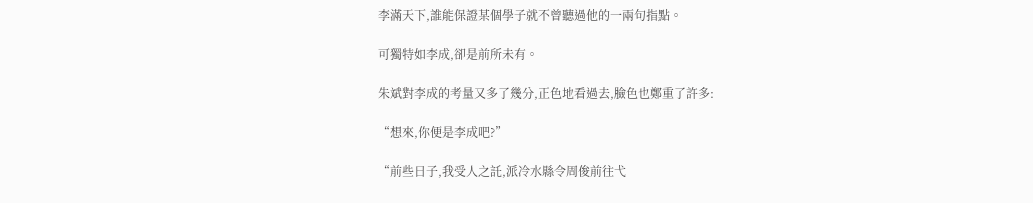李滿天下,誰能保證某個學子就不曾聽過他的一兩句指點。

可獨特如李成,卻是前所未有。

朱斌對李成的考量又多了幾分,正色地看過去,臉色也鄭重了許多:

“想來,你便是李成吧?”

“前些日子,我受人之託,派冷水縣令周俊前往弋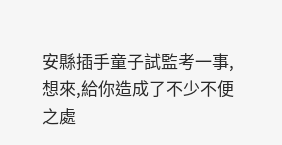安縣插手童子試監考一事,想來,給你造成了不少不便之處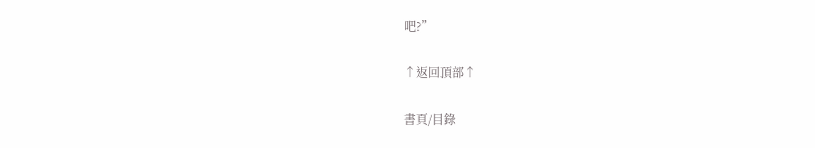吧?”

↑返回頂部↑

書頁/目錄